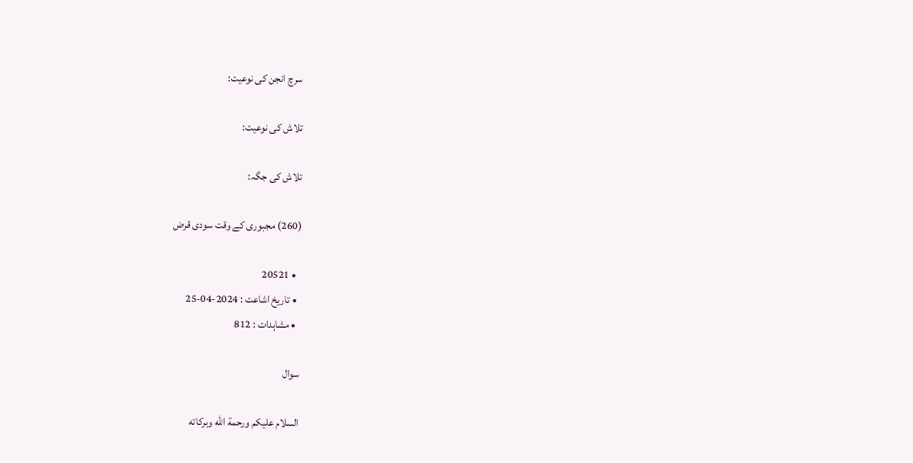سرچ انجن کی نوعیت:

تلاش کی نوعیت:

تلاش کی جگہ:

(260) مجبوری کے وقت سودی قرض

  • 20521
  • تاریخ اشاعت : 2024-04-25
  • مشاہدات : 812

سوال

السلام عليكم ورحمة الله وبركاته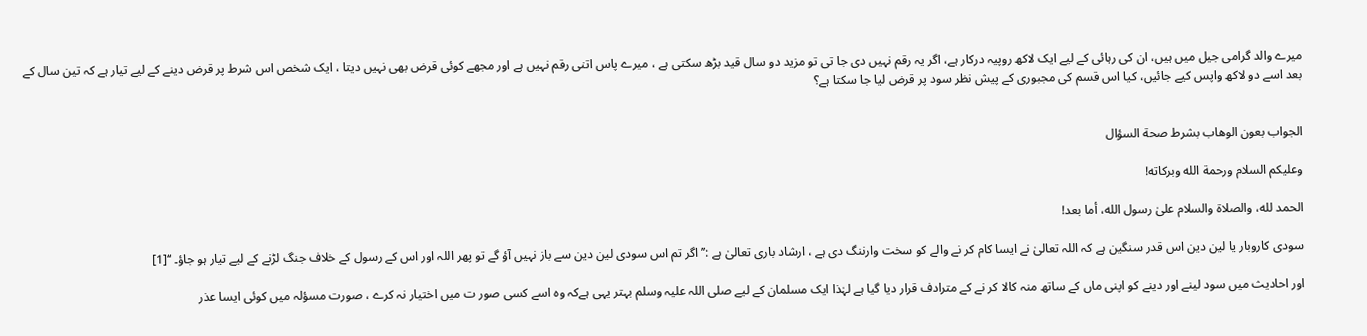میرے والد گرامی جیل میں ہیں، ان کی رہائی کے لیے ایک لاکھ روپیہ درکار ہے، اگر یہ رقم نہیں دی جا تی تو مزید دو سال قید بڑھ سکتی ہے ، میرے پاس اتنی رقم نہیں ہے اور مجھے کوئی قرض بھی نہیں دیتا ، ایک شخص اس شرط پر قرض دینے کے لیے تیار ہے کہ تین سال کے بعد اسے دو لاکھ واپس کیے جائیں، کیا اس قسم کی مجبوری کے پیش نظر سود پر قرض لیا جا سکتا ہے؟


الجواب بعون الوهاب بشرط صحة السؤال

وعلیکم السلام ورحمة الله وبرکاته!

الحمد لله، والصلاة والسلام علىٰ رسول الله، أما بعد!

سودی کاروبار یا لین دین اس قدر سنگین ہے کہ اللہ تعالیٰ نے ایسا کام کر نے والے کو سخت وارننگ دی ہے ، ارشاد باری تعالیٰ ہے :’’اگر تم اس سودی لین دین سے باز نہیں آؤ گے تو پھر اللہ اور اس کے رسول کے خلاف جنگ لڑنے کے لیے تیار ہو جاؤ۔ ‘‘[1]

اور احادیث میں سود لینے اور دینے کو اپنی ماں کے ساتھ منہ کالا کر نے کے مترادف قرار دیا گیا ہے لہٰذا ایک مسلمان کے لیے صلی اللہ علیہ وسلم بہتر یہی ہےکہ وہ اسے کسی صور ت میں اختیار نہ کرے ، صورت مسؤلہ میں کوئی ایسا عذر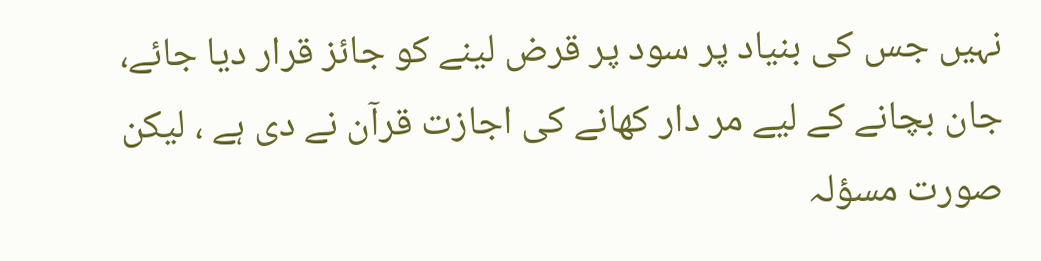نہیں جس کی بنیاد پر سود پر قرض لینے کو جائز قرار دیا جائے، جان بچانے کے لیے مر دار کھانے کی اجازت قرآن نے دی ہے ، لیکن صورت مسؤلہ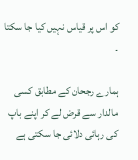کو اس پر قیاس نہیں کیا جا سکتا ۔

ہمارے رجحان کے مطابق کسی مالدار سے قرض لے کر اپنے باپ کی رہائی دلائی جا سکتی ہے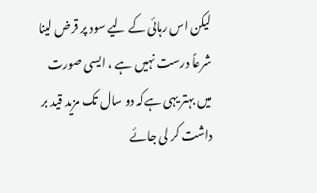لیکن اس رہائی کے لیے سود پر قرض لینا شرعاً درست نہیں ہے ، ایسی صورت میں بہتر یہی ہےکہ دو سال تک مزید قید بر داشت کر لی جائے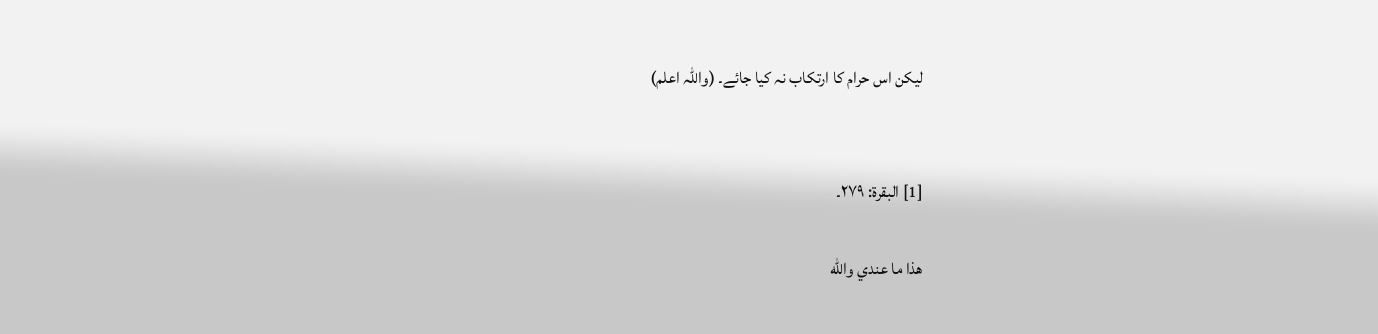لیکن اس حرام کا ارتکاب نہ کیا جائے۔ (واللہ اعلم)


[1] البقرة: ۲۷۹۔

ھذا ما عندي والله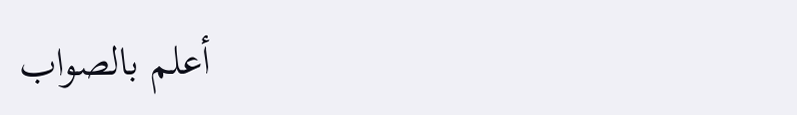أعلم بالصواب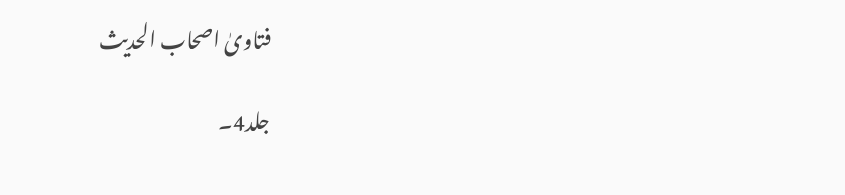فتاویٰ اصحاب الحدیث

جلد4۔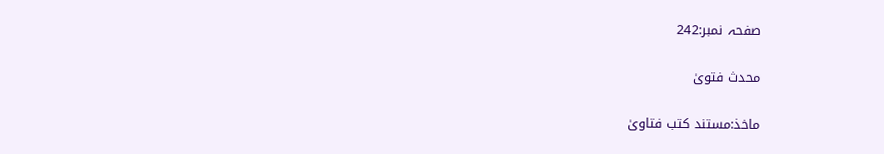صفحہ نمبر:242

محدث فتویٰ

ماخذ:مستند کتب فتاویٰ